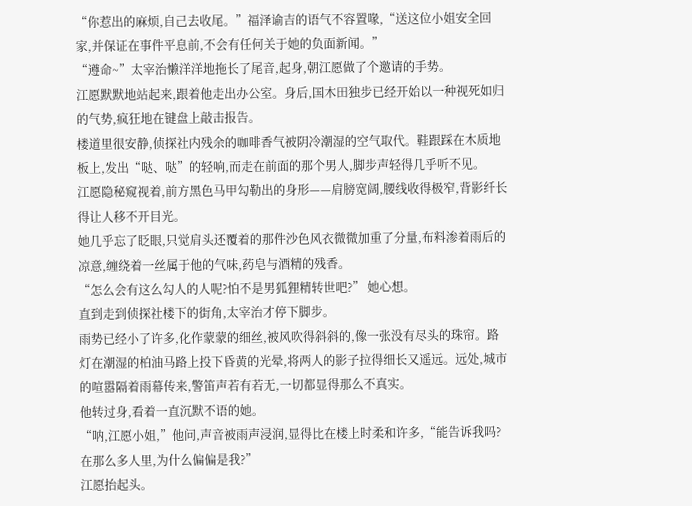“你惹出的麻烦,自己去收尾。”福泽谕吉的语气不容置喙,“送这位小姐安全回家,并保证在事件平息前,不会有任何关于她的负面新闻。”
“遵命~”太宰治懒洋洋地拖长了尾音,起身,朝江愿做了个邀请的手势。
江愿默默地站起来,跟着他走出办公室。身后,国木田独步已经开始以一种视死如归的气势,疯狂地在键盘上敲击报告。
楼道里很安静,侦探社内残余的咖啡香气被阴冷潮湿的空气取代。鞋跟踩在木质地板上,发出“哒、哒”的轻响,而走在前面的那个男人,脚步声轻得几乎听不见。
江愿隐秘窥视着,前方黑色马甲勾勒出的身形——肩膀宽阔,腰线收得极窄,背影纤长得让人移不开目光。
她几乎忘了眨眼,只觉肩头还覆着的那件沙色风衣微微加重了分量,布料渗着雨后的凉意,缠绕着一丝属于他的气味,药皂与酒精的残香。
“怎么会有这么勾人的人呢?怕不是男狐狸精转世吧?” 她心想。
直到走到侦探社楼下的街角,太宰治才停下脚步。
雨势已经小了许多,化作蒙蒙的细丝,被风吹得斜斜的,像一张没有尽头的珠帘。路灯在潮湿的柏油马路上投下昏黄的光晕,将两人的影子拉得细长又遥远。远处,城市的喧嚣隔着雨幕传来,警笛声若有若无,一切都显得那么不真实。
他转过身,看着一直沉默不语的她。
“呐,江愿小姐,”他问,声音被雨声浸润,显得比在楼上时柔和许多,“能告诉我吗?在那么多人里,为什么偏偏是我?”
江愿抬起头。